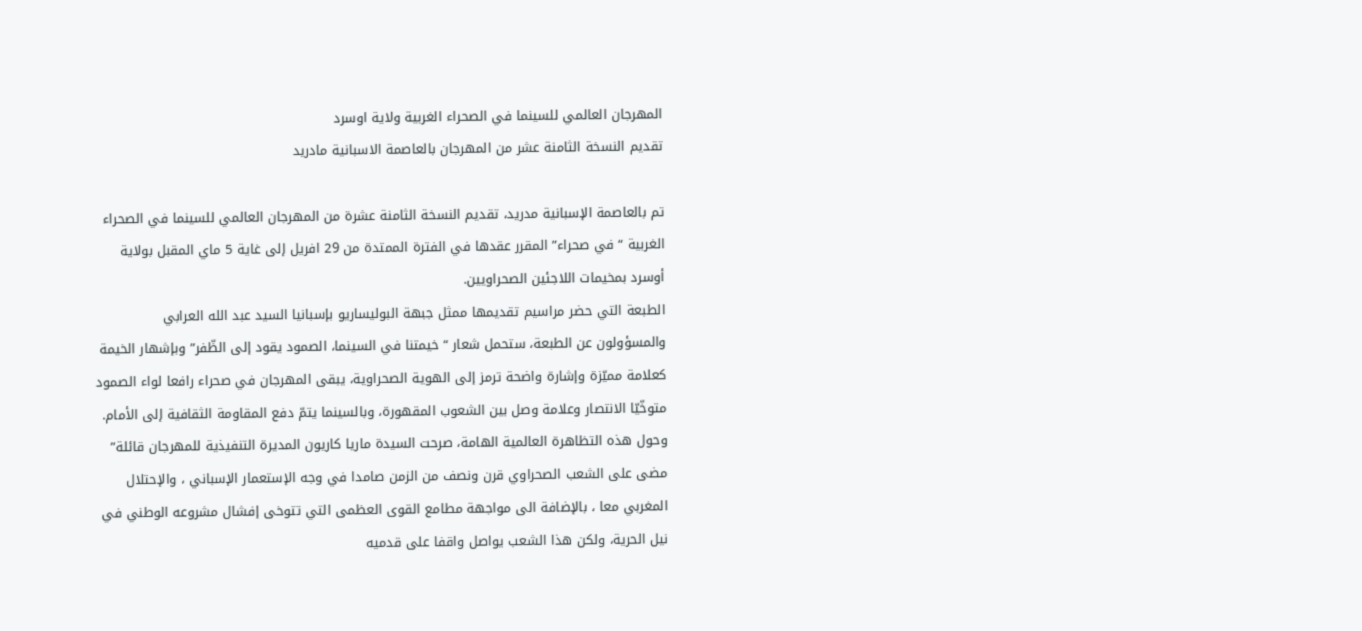المهرجان العالمي للسينما في الصحراء الغربية ولاية اوسرد
تقديم النسخة الثامنة عشر من المهرجان بالعاصمة الاسبانية مادريد

تم بالعاصمة الإسبانية مدريد، تقديم النسخة الثامنة عشرة من المهرجان العالمي للسينما في الصحراء الغربية “في صحراء” المقرر عقدها في الفترة الممتدة من 29 افريل إلى غاية 5 ماي المقبل بولاية أوسرد بمخيمات اللاجئين الصحراويين.
الطبعة التي حضر مراسيم تقديمها ممثل جبهة البوليساريو بإسبانيا السيد عبد الله العرابي والمسؤولون عن الطبعة، ستحمل شعار “خيمتنا في السينما، الصمود يقود إلى الظّفر” وبإشهار الخيمة كعلامة مميّزة وإشارة واضحة ترمز إلى الهوية الصحراوية، يبقى المهرجان في صحراء رافعا لواء الصمود متوخّيّا الانتصار وعلامة وصل بين الشعوب المقهورة، وبالسينما يتمّ دفع المقاومة الثقافية إلى الأمام.
وحول هذه التظاهرة العالمية الهامة، صرحت السيدة ماريا كاريون المديرة التنفيذية للمهرجان قائلة” مضى على الشعب الصحراوي قرن ونصف من الزمن صامدا في وجه الإستعمار الإسباني ، والإحتلال المغربي معا ، بالإضافة الى مواجهة مطامع القوى العظمى التي تتوخى إفشال مشروعه الوطني في نيل الحرية، ولكن هذا الشعب يواصل واقفا على قدميه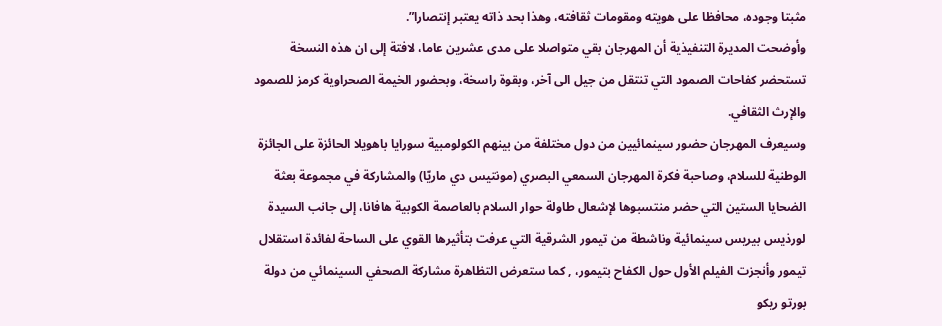مثبتا وجوده، محافظا على هويته ومقومات ثقافته، وهذا بحد ذاته يعتبر إنتصارا”.
وأوضحت المديرة التنفيذية أن المهرجان بقي متواصلا على مدى عشرين عاما، لافتة إلى ان هذه النسخة تستحضر كفاحات الصمود التي تنتقل من جيل الى آخر، وبقوة راسخة، وبحضور الخيمة الصحراوية كرمز للصمود والإرث الثقافي.
وسيعرف المهرجان حضور سينمائيين من دول مختلفة من بينهم الكولومبية سورايا باهويلا الحائزة على الجائزة الوطنية للسلام، وصاحبة فكرة المهرجان السمعي البصري (مونتيس دي ماريّا) والمشاركة في مجموعة بعثة الضحايا الستين التي حضر منتسبوها لإشعال طاولة حوار السلام بالعاصمة الكوبية هافانا، إلى جانب السيدة لورذيس بيريس سينمائية وناشطة من تيمور الشرقية التي عرفت بتأثيرها القوي على الساحة لفائدة استقلال تيمور وأنجزت الفيلم الأول حول الكفاح بتيمور، , كما ستعرض التظاهرة مشاركة الصحفي السينمائي من دولة بورتو ريكو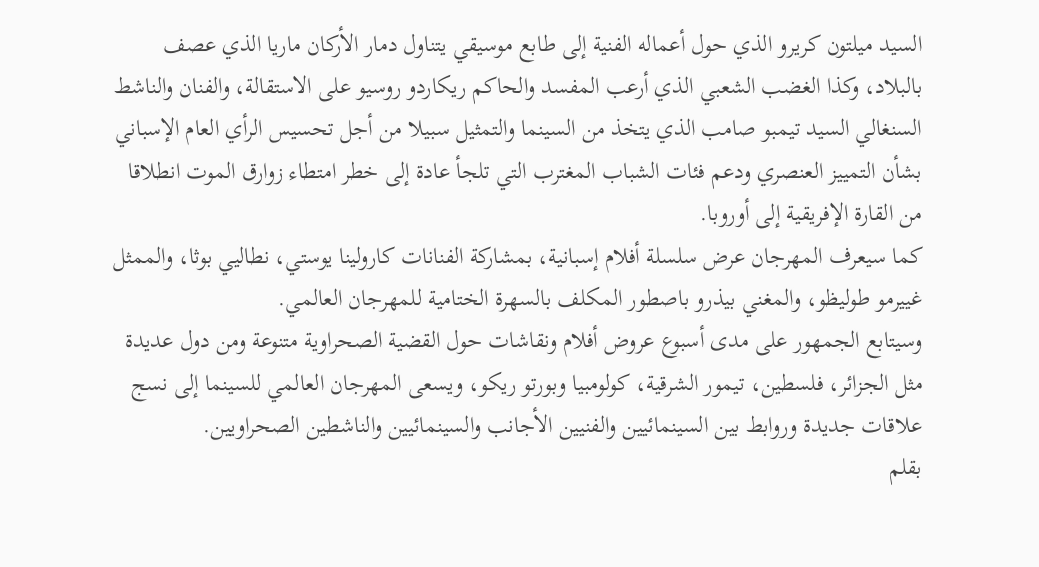السيد ميلتون كريرو الذي حول أعماله الفنية إلى طابع موسيقي يتناول دمار الأركان ماريا الذي عصف بالبلاد، وكذا الغضب الشعبي الذي أرعب المفسد والحاكم ريكاردو روسيو على الاستقالة، والفنان والناشط السنغالي السيد تيمبو صامب الذي يتخذ من السينما والتمثيل سبيلا من أجل تحسيس الرأي العام الإسباني بشأن التمييز العنصري ودعم فئات الشباب المغترب التي تلجأ عادة إلى خطر امتطاء زوارق الموت انطلاقا من القارة الإفريقية إلى أوروبا.
كما سيعرف المهرجان عرض سلسلة أفلام إسبانية، بمشاركة الفنانات كارولينا يوستي، نطاليي بوثا، والممثل غييرمو طوليظو، والمغني بيذرو باصطور المكلف بالسهرة الختامية للمهرجان العالمي.
وسيتابع الجمهور على مدى أسبوع عروض أفلام ونقاشات حول القضية الصحراوية متنوعة ومن دول عديدة مثل الجزائر، فلسطين، تيمور الشرقية، كولومبيا وبورتو ريكو، ويسعى المهرجان العالمي للسينما إلى نسج علاقات جديدة وروابط بين السينمائيين والفنيين الأجانب والسينمائيين والناشطين الصحراويين.
بقلم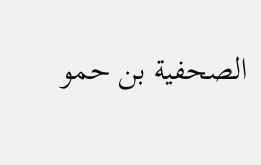الصحفية بن حمو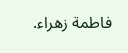فاطمة زهراء.